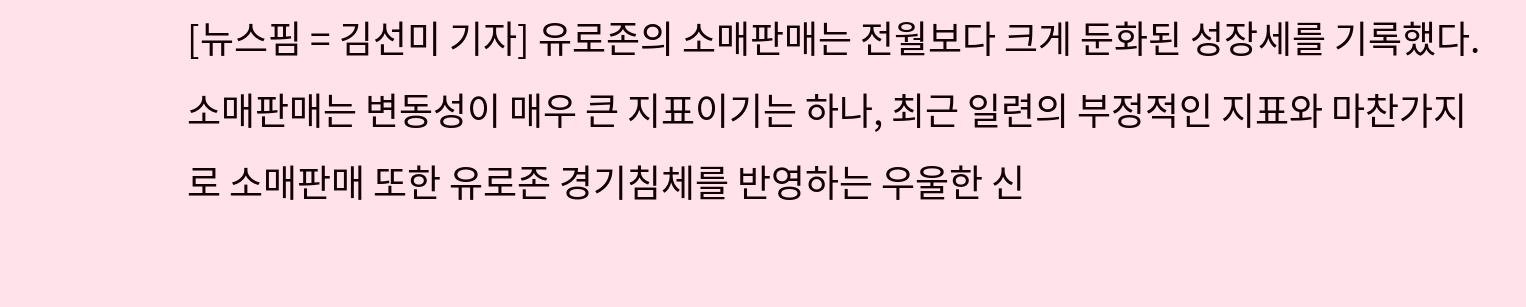[뉴스핌 = 김선미 기자] 유로존의 소매판매는 전월보다 크게 둔화된 성장세를 기록했다.
소매판매는 변동성이 매우 큰 지표이기는 하나, 최근 일련의 부정적인 지표와 마찬가지로 소매판매 또한 유로존 경기침체를 반영하는 우울한 신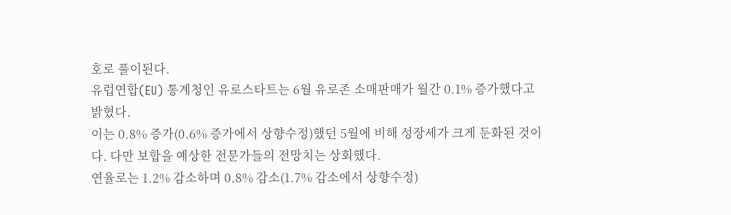호로 풀이된다.
유럽연합(EU) 통계청인 유로스타트는 6월 유로존 소매판매가 월간 0.1% 증가했다고 밝혔다.
이는 0.8% 증가(0.6% 증가에서 상향수정)했던 5월에 비해 성장세가 크게 둔화된 것이다. 다만 보합을 예상한 전문가들의 전망치는 상회했다.
연율로는 1.2% 감소하며 0.8% 감소(1.7% 감소에서 상향수정)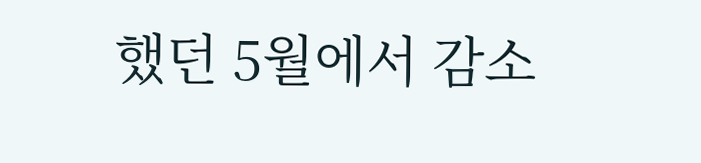했던 5월에서 감소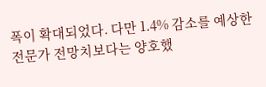폭이 확대되었다. 다만 1.4% 감소를 예상한 전문가 전망치보다는 양호했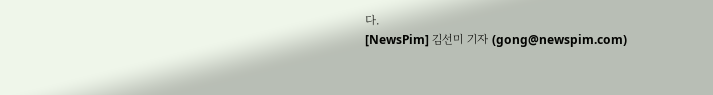다.
[NewsPim] 김선미 기자 (gong@newspim.com)